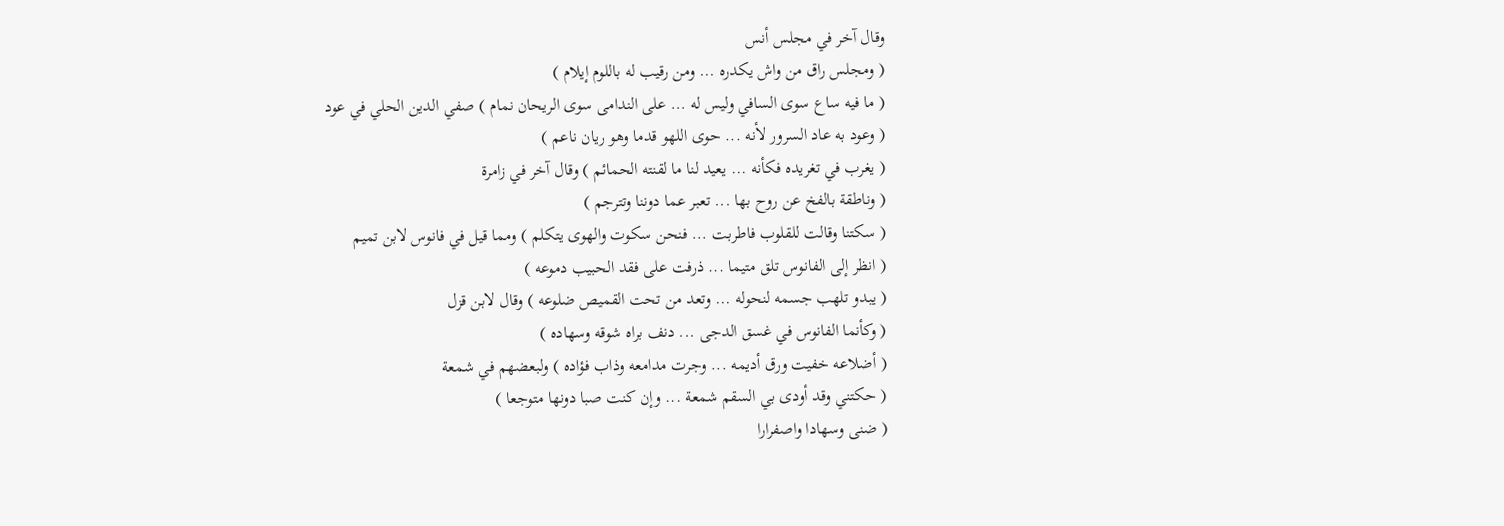وقال آخر في مجلس أنس
( ومجلس راق من واش يكدره ... ومن رقيب له باللوم إيلام )
( ما فيه ساع سوى السافي وليس له ... على الندامى سوى الريحان نمام ) صفي الدين الحلي في عود
( وعود به عاد السرور لأنه ... حوى اللهو قدما وهو ريان ناعم )
( يغرب في تغريده فكأنه ... يعيد لنا ما لقنته الحمائم ) وقال آخر في زامرة
( وناطقة بالفخ عن روح بها ... تعبر عما دوننا وتترجم )
( سكتنا وقالت للقلوب فاطربت ... فنحن سكوت والهوى يتكلم ) ومما قيل في فانوس لابن تميم
( انظر إلى الفانوس تلق متيما ... ذرفت على فقد الحبيب دموعه )
( يبدو تلهب جسمه لنحوله ... وتعد من تحت القميص ضلوعه ) وقال لابن قزل
( وكأنما الفانوس في غسق الدجى ... دنف براه شوقه وسهاده )
( أضلاعه خفيت ورق أديمه ... وجرت مدامعه وذاب فؤاده ) ولبعضهم في شمعة
( حكتني وقد أودى بي السقم شمعة ... وإن كنت صبا دونها متوجعا )
( ضنى وسهادا واصفرارا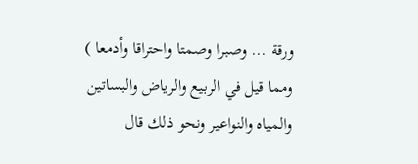ورقة ... وصبرا وصمتا واحتراقا وأدمعا ) ومما قيل في الربيع والرياض والبساتين والمياه والنواعير ونحو ذلك قال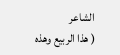الشاعر
( هذا الربيع وهذه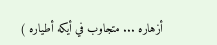أزهاره ... متجاوب في أيكه أطياره )